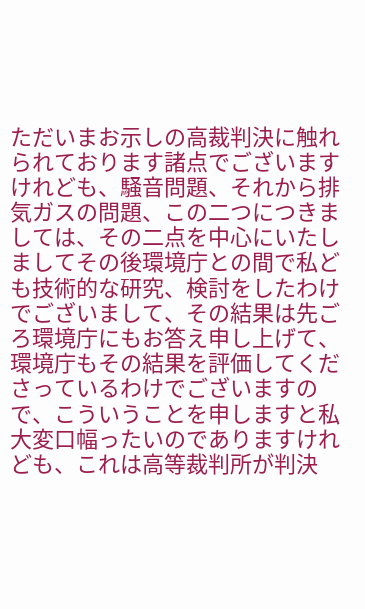ただいまお示しの高裁判決に触れられております諸点でございますけれども、騒音問題、それから排気ガスの問題、この二つにつきましては、その二点を中心にいたしましてその後環境庁との間で私ども技術的な研究、検討をしたわけでございまして、その結果は先ごろ環境庁にもお答え申し上げて、環境庁もその結果を評価してくださっているわけでございますので、こういうことを申しますと私大変口幅ったいのでありますけれども、これは高等裁判所が判決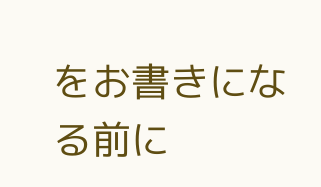をお書きになる前に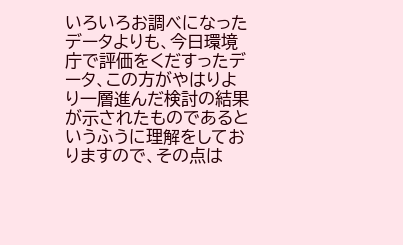いろいろお調べになったデータよりも、今日環境庁で評価をくだすったデータ、この方がやはりより一層進んだ検討の結果が示されたものであるというふうに理解をしておりますので、その点は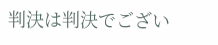判決は判決でござい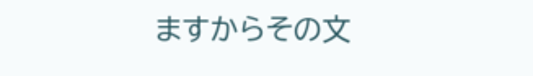ますからその文